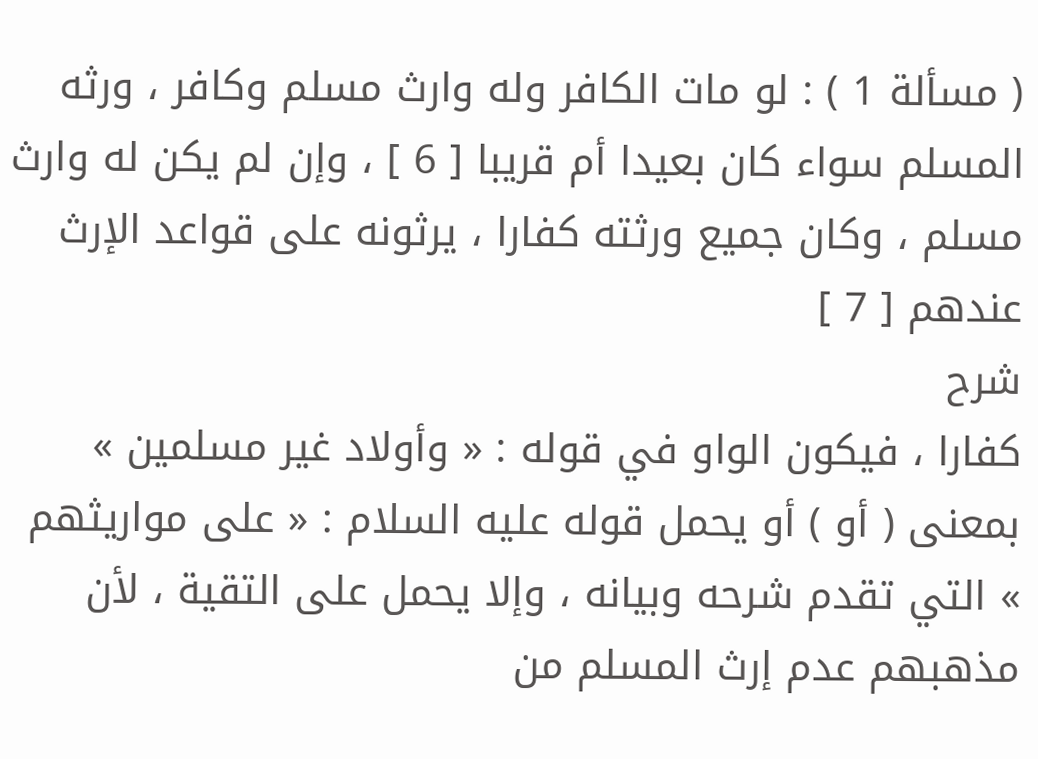( مسألة 1 ) : لو مات الكافر وله وارث مسلم وكافر ، ورثه المسلم سواء كان بعيدا أم قريبا [ 6 ] ، وإن لم يكن له وارث مسلم ، وكان جميع ورثته كفارا ، يرثونه على قواعد الإرث عندهم [ 7 ]
شرح
كفارا ، فيكون الواو في قوله : « وأولاد غير مسلمين » بمعنى ( أو ) أو يحمل قوله عليه السلام : « على مواريثهم » التي تقدم شرحه وبيانه ، وإلا يحمل على التقية ، لأن مذهبهم عدم إرث المسلم من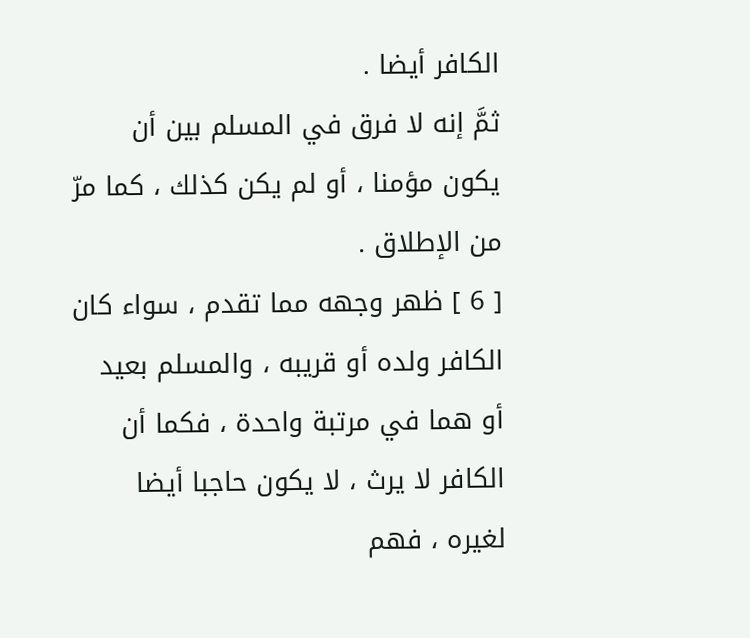الكافر أيضا .
ثمَّ إنه لا فرق في المسلم بين أن يكون مؤمنا ، أو لم يكن كذلك ، كما مرّ من الإطلاق .
[ 6 ] ظهر وجهه مما تقدم ، سواء كان الكافر ولده أو قريبه ، والمسلم بعيد أو هما في مرتبة واحدة ، فكما أن الكافر لا يرث ، لا يكون حاجبا أيضا لغيره ، فهم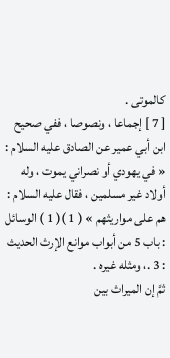كالموتى .
[ 7 ] إجماعا ، ونصوصا ، ففي صحيح ابن أبي عمير عن الصادق عليه السلام : « في يهودي أو نصراني يموت ، وله أولاد غير مسلمين ، فقال عليه السلام : هم على مواريثهم » ( 1 )( 1 ) الوسائل : باب 5 من أبواب موانع الإرث الحديث : 3 .، ومثله غيره .
ثمَّ إن الميراث بين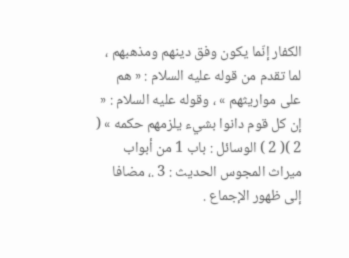الكفار إنّما يكون وفق دينهم ومذهبهم ، لما تقدم من قوله عليه السلام : « هم على مواريثهم » ، وقوله عليه السلام : « إن كل قوم دانوا بشيء يلزمهم حكمه » ( 2 )( 2 ) الوسائل : باب 1 من أبواب ميراث المجوس الحديث : 3 .، مضافا إلى ظهور الإجماع .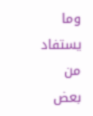وما يستفاد من بعض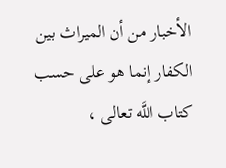الأخبار من أن الميراث بين الكفار إنما هو على حسب كتاب اللَّه تعالى ،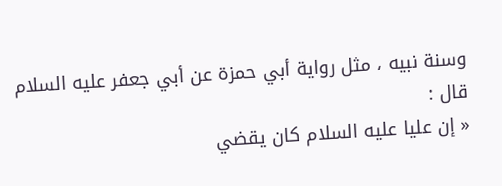وسنة نبيه ، مثل رواية أبي حمزة عن أبي جعفر عليه السلام قال :
« إن عليا عليه السلام كان يقضي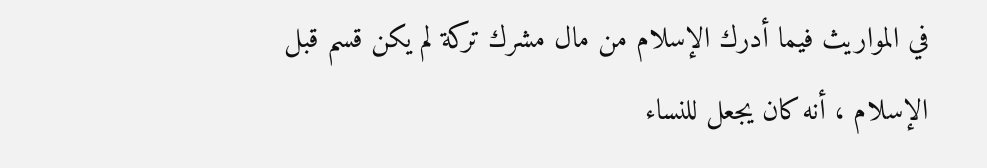في المواريث فيما أدرك الإسلام من مال مشرك تركة لم يكن قسم قبل الإسلام ، أنه كان يجعل للنساء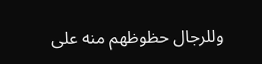وللرجال حظوظهم منه على